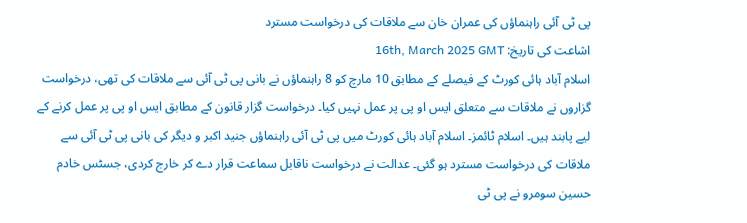پی ٹی آئی راہنماؤں کی عمران خان سے ملاقات کی درخواست مسترد
اشاعت کی تاریخ: 16th, March 2025 GMT
اسلام آباد ہائی کورٹ کے فیصلے کے مطابق 10 مارچ کو 8 راہنماؤں نے بانی پی ٹی آئی سے ملاقات کی تھی، درخواست گزاروں نے ملاقات سے متعلق ایس او پی پر عمل نہیں کیا۔ درخواست گزار قانون کے مطابق ایس او پی پر عمل کرنے کے لیے پابند ہیں۔ اسلام ٹائمز۔ اسلام آباد ہائی کورٹ میں پی ٹی آئی راہنماؤں جنید اکبر و دیگر کی بانی پی ٹی آئی سے ملاقات کی درخواست مسترد ہو گئی۔ عدالت نے درخواست ناقابل سماعت قرار دے کر خارج کردی، جسٹس خادم حسین سومرو نے پی ٹی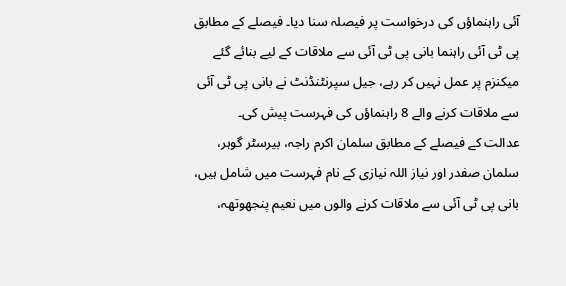آئی راہنماؤں کی درخواست پر فیصلہ سنا دیا۔ فیصلے کے مطابق پی ٹی آئی راہنما بانی پی ٹی آئی سے ملاقات کے لیے بنائے گئے میکنزم پر عمل نہیں کر رہے، جیل سپرنٹنڈنٹ نے بانی پی ٹی آئی سے ملاقات کرنے والے 8 راہنماؤں کی فہرست پیش کی۔
عدالت کے فیصلے کے مطابق سلمان اکرم راجہ، بیرسٹر گوہر، سلمان صفدر اور نیاز اللہ نیازی کے نام فہرست میں شامل ہیں، بانی پی ٹی آئی سے ملاقات کرنے والوں میں نعیم پنجھوتھہ،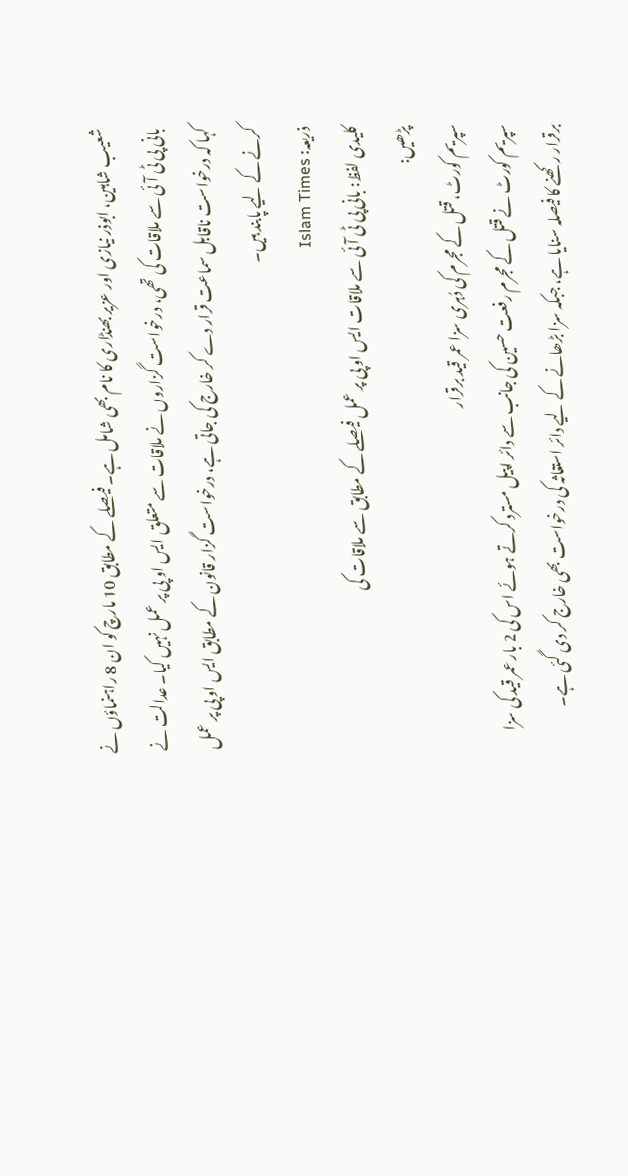شعیب شاہین، ابوذر نیازی اور عزیر بھنڈاری کا نام بھی شامل ہے۔ فیصلے کے مطابق 10 مارچ کو ان 8 راہنماؤں نے بانی پی ٹی آئی سے ملاقات کی تھی، درخواست گزاروں نے ملاقات سے متعلق ایس او پی پر عمل نہیں کیا۔ عدالت نے کہا کہ درخواست ناقابل سماعت قرار دے کر خارج کی جاتی ہے، درخواست گزار قانون کے مطابق ایس او پی پر عمل کرنے کے لیے پابند ہیں۔
ذریعہ: Islam Times
کلیدی لفظ: بانی پی ٹی آئی سے ملاقات ایس او پی پر عمل فیصلے کے مطابق سے ملاقات کی
پڑھیں:
سپریم کورٹ، قتل کے مجرم کی دُہری سزا عمر قید برقرار
سپریم کورٹ نے قتل کے مجرم رفعت حسین کی جانب سے دائر اپیل مسترد کرتے ہوئے اس کی 2 بار عمر قید کی سزا برقرار رکھنے کا فیصلہ سنایا ہے، جبکہ سزا بڑھانے کے لیے دائر استغاثہ کی درخواست بھی خارج کر دی گئی ہے۔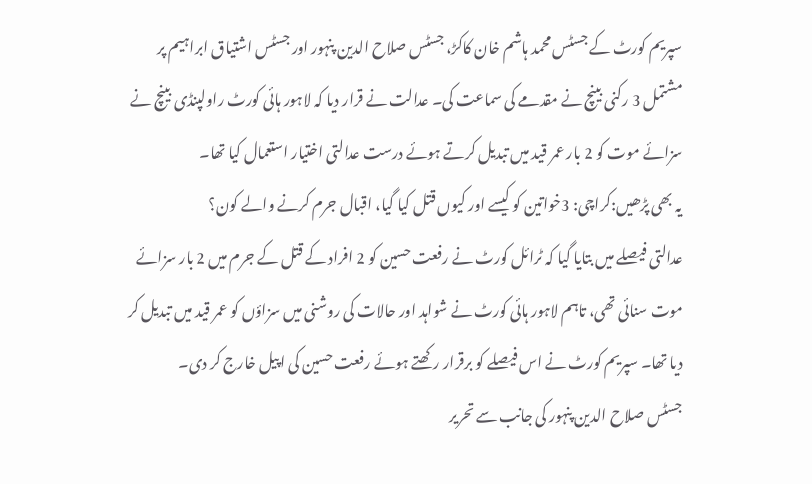سپریم کورٹ کے جسٹس محمد ہاشم خان کاکڑ، جسٹس صلاح الدین پنہور اور جسٹس اشتیاق ابراہیم پر مشتمل 3 رکنی بینچ نے مقدمے کی سماعت کی۔ عدالت نے قرار دیا کہ لاہور ہائی کورٹ راولپنڈی بینچ نے سزائے موت کو 2 بار عمر قید میں تبدیل کرتے ہوئے درست عدالتی اختیار استعمال کیا تھا۔
یہ بھی پڑھیں:کراچی: 3خواتین کو کیسے اور کیوں قتل کیا گیا، اقبال جرم کرنے والے کون؟
عدالتی فیصلے میں بتایا گیا کہ ٹرائل کورٹ نے رفعت حسین کو 2 افراد کے قتل کے جرم میں 2 بار سزائے موت سنائی تھی، تاہم لاہور ہائی کورٹ نے شواہد اور حالات کی روشنی میں سزاؤں کو عمر قید میں تبدیل کر دیا تھا۔ سپریم کورٹ نے اس فیصلے کو برقرار رکھتے ہوئے رفعت حسین کی اپیل خارج کر دی۔
جسٹس صلاح الدین پنہور کی جانب سے تحریر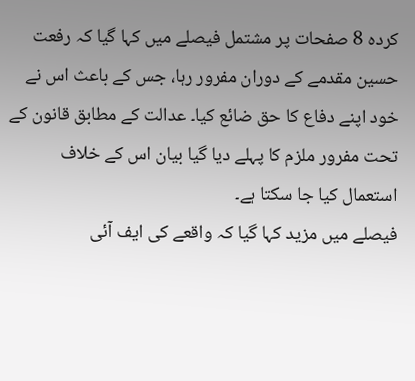کردہ 8 صفحات پر مشتمل فیصلے میں کہا گیا کہ رفعت حسین مقدمے کے دوران مفرور رہا، جس کے باعث اس نے خود اپنے دفاع کا حق ضائع کیا۔ عدالت کے مطابق قانون کے تحت مفرور ملزم کا پہلے دیا گیا بیان اس کے خلاف استعمال کیا جا سکتا ہے۔
فیصلے میں مزید کہا گیا کہ واقعے کی ایف آئی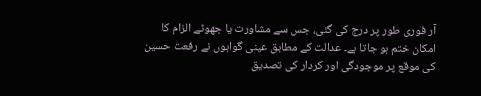آر فوری طور پر درج کی گئی، جس سے مشاورت یا جھوٹے الزام کا امکان ختم ہو جاتا ہے۔ عدالت کے مطابق عینی گواہوں نے رفعت حسین کی موقع پر موجودگی اور کردار کی تصدیق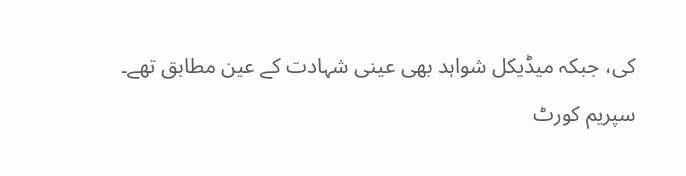کی، جبکہ میڈیکل شواہد بھی عینی شہادت کے عین مطابق تھے۔
سپریم کورٹ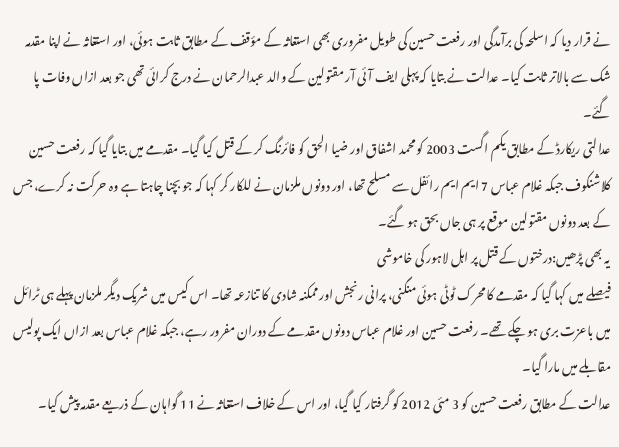نے قرار دیا کہ اسلحہ کی برآمدگی اور رفعت حسین کی طویل مفروری بھی استغاثہ کے مؤقف کے مطابق ثابت ہوئی، اور استغاثہ نے اپنا مقدمہ شک سے بالاتر ثابت کیا۔ عدالت نے بتایا کہ پہلی ایف آئی آر مقتولین کے والد عبدالرحمان نے درج کرائی تھی جو بعد ازاں وفات پا گئے۔
عدالتی ریکارڈ کے مطابق یکم اگست 2003 کو محمد اشفاق اور ضیا الحق کو فائرنگ کر کے قتل کیا گیا۔ مقدمے میں بتایا گیا کہ رفعت حسین کلاشنکوف جبکہ غلام عباس 7 ایم ایم رائفل سے مسلح تھا، اور دونوں ملزمان نے للکار کر کہا کہ جو بچنا چاہتا ہے وہ حرکت نہ کرے، جس کے بعد دونوں مقتولین موقع پر ہی جاں بحق ہو گئے۔
یہ بھی پڑھیں:درختوں کے قتل پر اہل لاہور کی خاموشی
فیصلے میں کہا گیا کہ مقدمے کا محرک ٹوٹی ہوئی منگنی، پرانی رنجش اور ممکنہ شادی کا تنازعہ تھا۔ اس کیس میں شریک دیگر ملزمان پہلے ہی ٹرائل میں باعزت بری ہو چکے تھے۔ رفعت حسین اور غلام عباس دونوں مقدمے کے دوران مفرور رہے، جبکہ غلام عباس بعد ازاں ایک پولیس مقابلے میں مارا گیا۔
عدالت کے مطابق رفعت حسین کو 3 مئی 2012 کو گرفتار کیا گیا، اور اس کے خلاف استغاثہ نے 11 گواہان کے ذریعے مقدمہ پیش کیا۔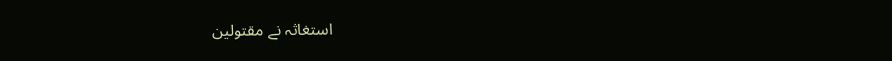استغاثہ نے مقتولین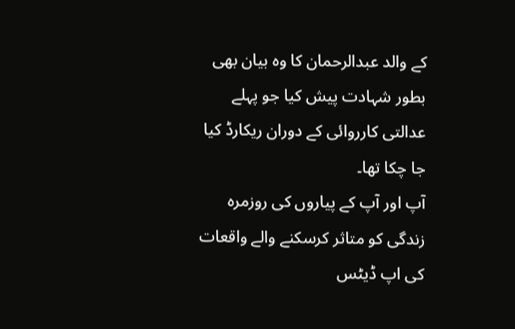کے والد عبدالرحمان کا وہ بیان بھی بطور شہادت پیش کیا جو پہلے عدالتی کارروائی کے دوران ریکارڈ کیا جا چکا تھا۔
آپ اور آپ کے پیاروں کی روزمرہ زندگی کو متاثر کرسکنے والے واقعات کی اپ ڈیٹس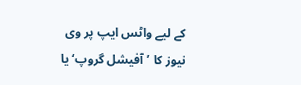کے لیے واٹس ایپ پر وی نیوز کا ’آفیشل گروپ‘ یا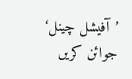’آفیشل چینل‘ جوائن کریں